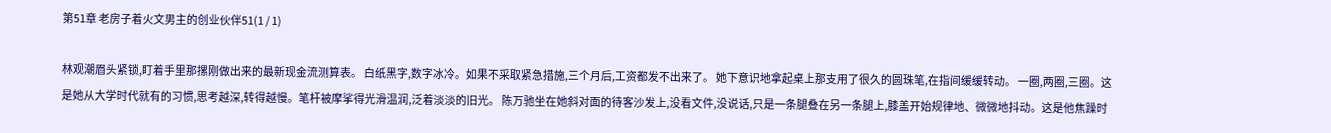第51章 老房子着火文男主的创业伙伴51(1 / 1)

林观潮眉头紧锁,盯着手里那摞刚做出来的最新现金流测算表。 白纸黑字,数字冰冷。如果不采取紧急措施,三个月后,工资都发不出来了。 她下意识地拿起桌上那支用了很久的圆珠笔,在指间缓缓转动。 一圈,两圈,三圈。这是她从大学时代就有的习惯,思考越深,转得越慢。笔杆被摩挲得光滑温润,泛着淡淡的旧光。 陈万驰坐在她斜对面的待客沙发上,没看文件,没说话,只是一条腿叠在另一条腿上,膝盖开始规律地、微微地抖动。这是他焦躁时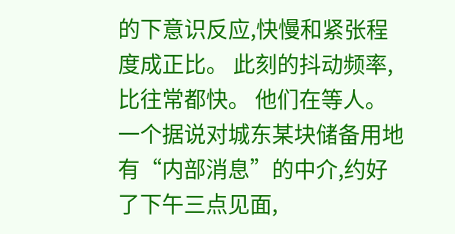的下意识反应,快慢和紧张程度成正比。 此刻的抖动频率,比往常都快。 他们在等人。 一个据说对城东某块储备用地有“内部消息”的中介,约好了下午三点见面,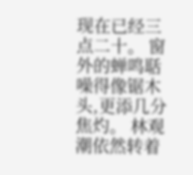现在已经三点二十。 窗外的蝉鸣聒噪得像锯木头,更添几分焦灼。 林观潮依然转着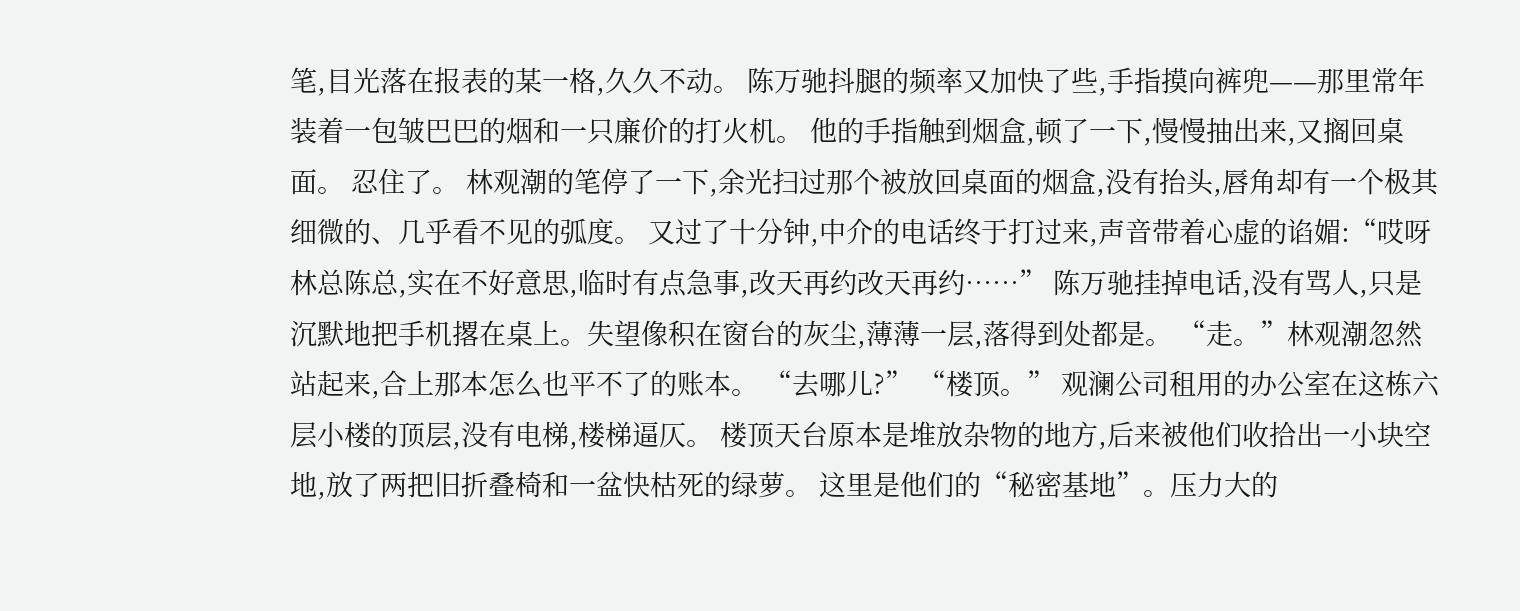笔,目光落在报表的某一格,久久不动。 陈万驰抖腿的频率又加快了些,手指摸向裤兜——那里常年装着一包皱巴巴的烟和一只廉价的打火机。 他的手指触到烟盒,顿了一下,慢慢抽出来,又搁回桌面。 忍住了。 林观潮的笔停了一下,余光扫过那个被放回桌面的烟盒,没有抬头,唇角却有一个极其细微的、几乎看不见的弧度。 又过了十分钟,中介的电话终于打过来,声音带着心虚的谄媚:“哎呀林总陈总,实在不好意思,临时有点急事,改天再约改天再约……” 陈万驰挂掉电话,没有骂人,只是沉默地把手机撂在桌上。失望像积在窗台的灰尘,薄薄一层,落得到处都是。 “走。”林观潮忽然站起来,合上那本怎么也平不了的账本。 “去哪儿?” “楼顶。” 观澜公司租用的办公室在这栋六层小楼的顶层,没有电梯,楼梯逼仄。 楼顶天台原本是堆放杂物的地方,后来被他们收拾出一小块空地,放了两把旧折叠椅和一盆快枯死的绿萝。 这里是他们的“秘密基地”。压力大的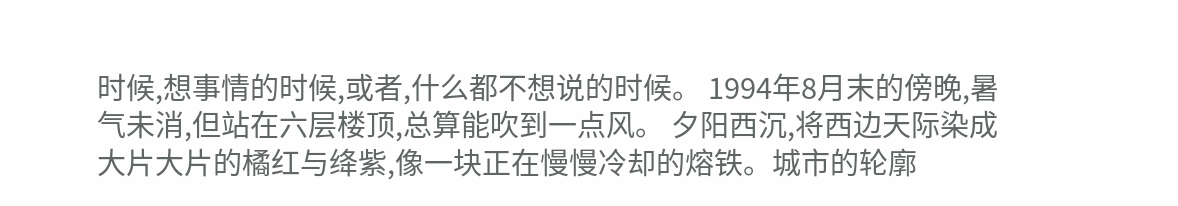时候,想事情的时候,或者,什么都不想说的时候。 1994年8月末的傍晚,暑气未消,但站在六层楼顶,总算能吹到一点风。 夕阳西沉,将西边天际染成大片大片的橘红与绛紫,像一块正在慢慢冷却的熔铁。城市的轮廓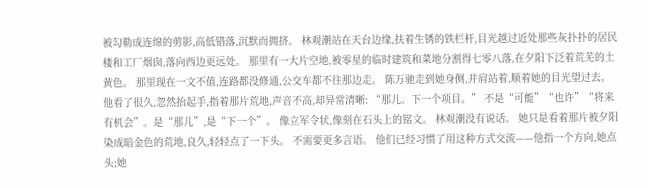被勾勒成连绵的剪影,高低错落,沉默而拥挤。 林观潮站在天台边缘,扶着生锈的铁栏杆,目光越过近处那些灰扑扑的居民楼和工厂烟囱,落向西边更远处。 那里有一大片空地,被零星的临时建筑和菜地分割得七零八落,在夕阳下泛着荒芜的土黄色。 那里现在一文不值,连路都没修通,公交车都不往那边走。 陈万驰走到她身侧,并肩站着,顺着她的目光望过去。 他看了很久,忽然抬起手,指着那片荒地,声音不高,却异常清晰: “那儿。下一个项目。” 不是“可能”“也许”“将来有机会”。是“那儿”,是“下一个”。 像立军令状,像刻在石头上的铭文。 林观潮没有说话。 她只是看着那片被夕阳染成暗金色的荒地,良久,轻轻点了一下头。 不需要更多言语。 他们已经习惯了用这种方式交流——他指一个方向,她点头;她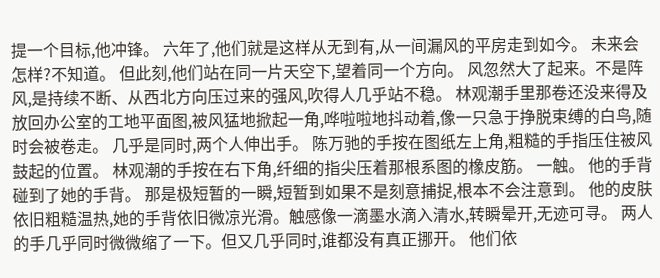提一个目标,他冲锋。 六年了,他们就是这样从无到有,从一间漏风的平房走到如今。 未来会怎样?不知道。 但此刻,他们站在同一片天空下,望着同一个方向。 风忽然大了起来。不是阵风,是持续不断、从西北方向压过来的强风,吹得人几乎站不稳。 林观潮手里那卷还没来得及放回办公室的工地平面图,被风猛地掀起一角,哗啦啦地抖动着,像一只急于挣脱束缚的白鸟,随时会被卷走。 几乎是同时,两个人伸出手。 陈万驰的手按在图纸左上角,粗糙的手指压住被风鼓起的位置。 林观潮的手按在右下角,纤细的指尖压着那根系图的橡皮筋。 一触。 他的手背碰到了她的手背。 那是极短暂的一瞬,短暂到如果不是刻意捕捉,根本不会注意到。 他的皮肤依旧粗糙温热,她的手背依旧微凉光滑。触感像一滴墨水滴入清水,转瞬晕开,无迹可寻。 两人的手几乎同时微微缩了一下。但又几乎同时,谁都没有真正挪开。 他们依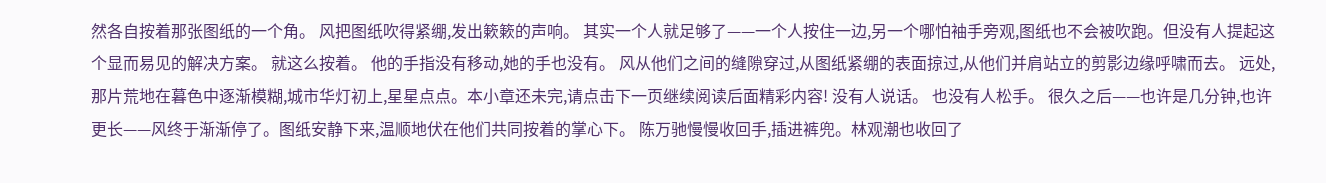然各自按着那张图纸的一个角。 风把图纸吹得紧绷,发出簌簌的声响。 其实一个人就足够了——一个人按住一边,另一个哪怕袖手旁观,图纸也不会被吹跑。但没有人提起这个显而易见的解决方案。 就这么按着。 他的手指没有移动,她的手也没有。 风从他们之间的缝隙穿过,从图纸紧绷的表面掠过,从他们并肩站立的剪影边缘呼啸而去。 远处,那片荒地在暮色中逐渐模糊,城市华灯初上,星星点点。本小章还未完,请点击下一页继续阅读后面精彩内容! 没有人说话。 也没有人松手。 很久之后——也许是几分钟,也许更长——风终于渐渐停了。图纸安静下来,温顺地伏在他们共同按着的掌心下。 陈万驰慢慢收回手,插进裤兜。林观潮也收回了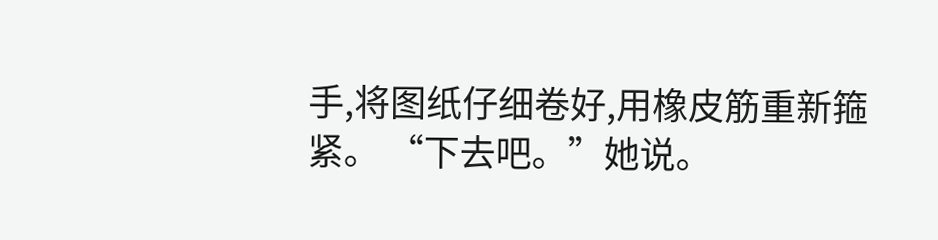手,将图纸仔细卷好,用橡皮筋重新箍紧。 “下去吧。”她说。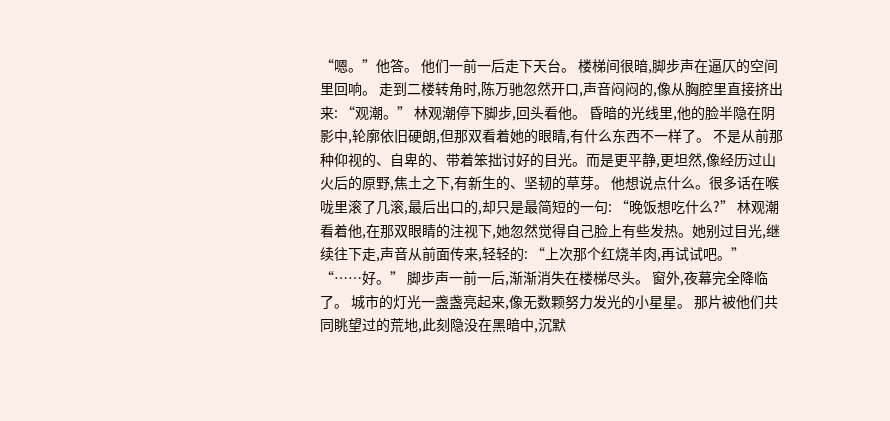“嗯。”他答。 他们一前一后走下天台。 楼梯间很暗,脚步声在逼仄的空间里回响。 走到二楼转角时,陈万驰忽然开口,声音闷闷的,像从胸腔里直接挤出来: “观潮。” 林观潮停下脚步,回头看他。 昏暗的光线里,他的脸半隐在阴影中,轮廓依旧硬朗,但那双看着她的眼睛,有什么东西不一样了。 不是从前那种仰视的、自卑的、带着笨拙讨好的目光。而是更平静,更坦然,像经历过山火后的原野,焦土之下,有新生的、坚韧的草芽。 他想说点什么。很多话在喉咙里滚了几滚,最后出口的,却只是最简短的一句: “晚饭想吃什么?” 林观潮看着他,在那双眼睛的注视下,她忽然觉得自己脸上有些发热。她别过目光,继续往下走,声音从前面传来,轻轻的: “上次那个红烧羊肉,再试试吧。” “……好。” 脚步声一前一后,渐渐消失在楼梯尽头。 窗外,夜幕完全降临了。 城市的灯光一盏盏亮起来,像无数颗努力发光的小星星。 那片被他们共同眺望过的荒地,此刻隐没在黑暗中,沉默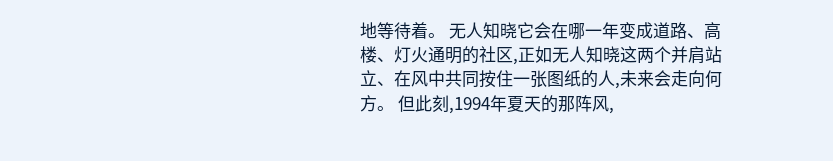地等待着。 无人知晓它会在哪一年变成道路、高楼、灯火通明的社区,正如无人知晓这两个并肩站立、在风中共同按住一张图纸的人,未来会走向何方。 但此刻,1994年夏天的那阵风,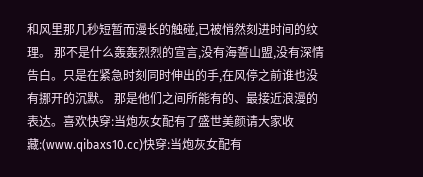和风里那几秒短暂而漫长的触碰,已被悄然刻进时间的纹理。 那不是什么轰轰烈烈的宣言,没有海誓山盟,没有深情告白。只是在紧急时刻同时伸出的手,在风停之前谁也没有挪开的沉默。 那是他们之间所能有的、最接近浪漫的表达。喜欢快穿:当炮灰女配有了盛世美颜请大家收藏:(www.qibaxs10.cc)快穿:当炮灰女配有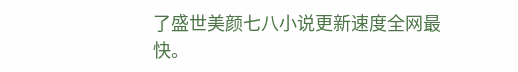了盛世美颜七八小说更新速度全网最快。